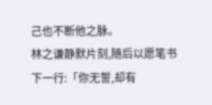己也不断他之脉。
林之谦静默片刻,随后以愿笔书下一行:「你无誓,却有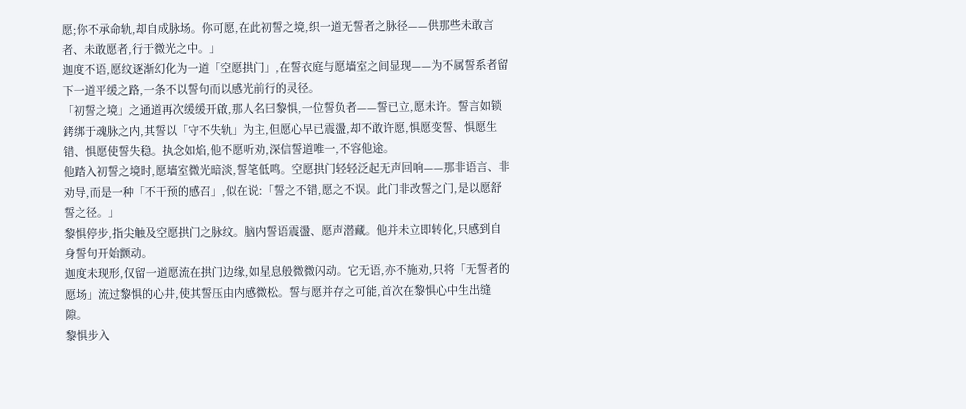愿;你不承命轨,却自成脉场。你可愿,在此初誓之境,织一道无誓者之脉径——供那些未敢言者、未敢愿者,行于微光之中。」
迦度不语,愿纹逐渐幻化为一道「空愿拱门」,在誓衣庭与愿墙室之间显现——为不属誓系者留下一道平缓之路,一条不以誓句而以感光前行的灵径。
「初誓之境」之通道再次缓缓开啟,那人名曰黎惧,一位誓负者——誓已立,愿未许。誓言如锁銬绑于魂脉之内,其誓以「守不失轨」为主,但愿心早已震盪,却不敢许愿,惧愿变誓、惧愿生错、惧愿使誓失稳。执念如焰,他不愿听劝,深信誓道唯一,不容他途。
他踏入初誓之境时,愿墙室微光暗淡,誓笔低鸣。空愿拱门轻轻泛起无声回响——那非语言、非劝导,而是一种「不干预的感召」,似在说:「誓之不错,愿之不误。此门非改誓之门,是以愿舒誓之径。」
黎惧停步,指尖触及空愿拱门之脉纹。脑内誓语震盪、愿声潜藏。他并未立即转化,只感到自身誓句开始颤动。
迦度未现形,仅留一道愿流在拱门边缘,如星息般微微闪动。它无语,亦不施劝,只将「无誓者的愿场」流过黎惧的心井,使其誓压由内感微松。誓与愿并存之可能,首次在黎惧心中生出缝隙。
黎惧步入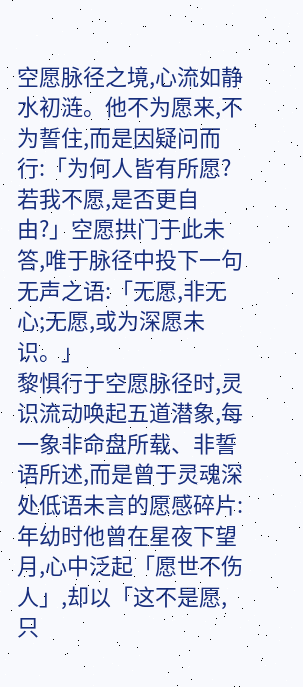空愿脉径之境,心流如静水初涟。他不为愿来,不为誓住,而是因疑问而行:「为何人皆有所愿?若我不愿,是否更自由?」空愿拱门于此未答,唯于脉径中投下一句无声之语:「无愿,非无心;无愿,或为深愿未识。」
黎惧行于空愿脉径时,灵识流动唤起五道潜象,每一象非命盘所载、非誓语所述,而是曾于灵魂深处低语未言的愿感碎片:年幼时他曾在星夜下望月,心中泛起「愿世不伤人」,却以「这不是愿,只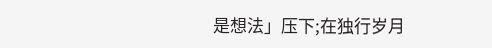是想法」压下;在独行岁月